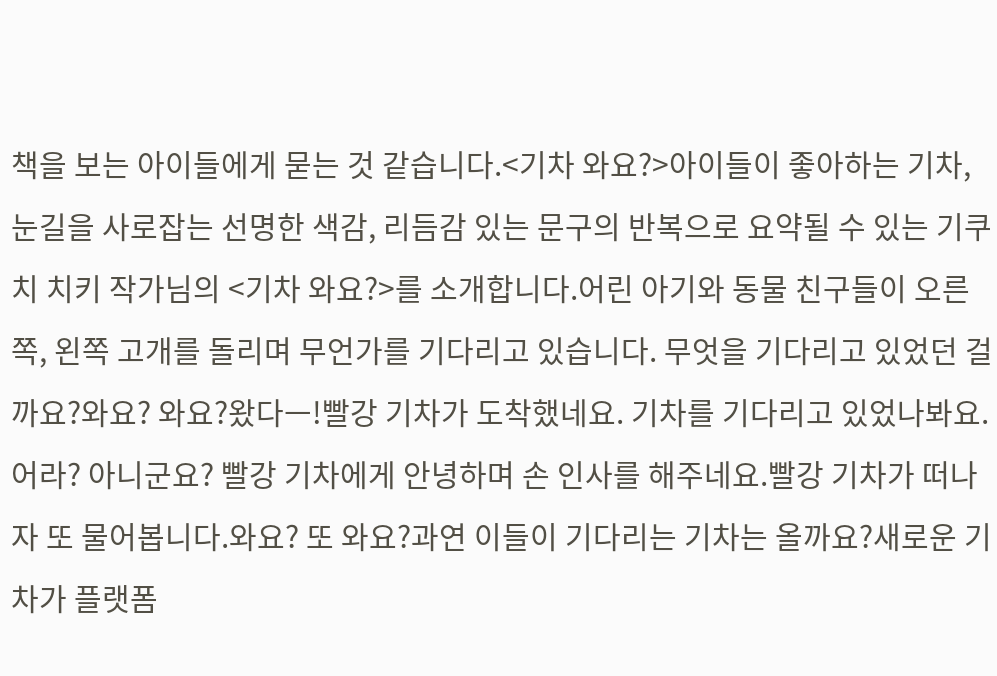책을 보는 아이들에게 묻는 것 같습니다.<기차 와요?>아이들이 좋아하는 기차, 눈길을 사로잡는 선명한 색감, 리듬감 있는 문구의 반복으로 요약될 수 있는 기쿠치 치키 작가님의 <기차 와요?>를 소개합니다.어린 아기와 동물 친구들이 오른쪽, 왼쪽 고개를 돌리며 무언가를 기다리고 있습니다. 무엇을 기다리고 있었던 걸까요?와요? 와요?왔다ㅡ!빨강 기차가 도착했네요. 기차를 기다리고 있었나봐요.어라? 아니군요? 빨강 기차에게 안녕하며 손 인사를 해주네요.빨강 기차가 떠나자 또 물어봅니다.와요? 또 와요?과연 이들이 기다리는 기차는 올까요?새로운 기차가 플랫폼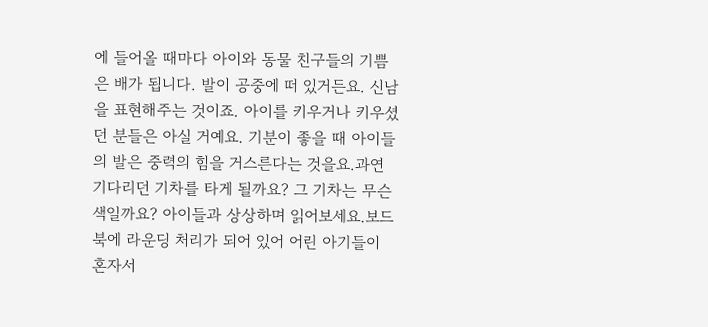에 들어올 때마다 아이와 동물 친구들의 기쁨은 배가 됩니다. 발이 공중에 떠 있거든요. 신남을 표현해주는 것이죠. 아이를 키우거나 키우셨던 분들은 아실 거예요. 기분이 좋을 때 아이들의 발은 중력의 힘을 거스른다는 것을요.과연 기다리던 기차를 타게 될까요? 그 기차는 무슨 색일까요? 아이들과 상상하며 읽어보세요.보드북에 라운딩 처리가 되어 있어 어린 아기들이 혼자서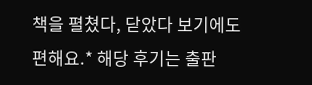책을 펼쳤다, 닫았다 보기에도 편해요.* 해당 후기는 출판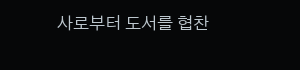사로부터 도서를 협찬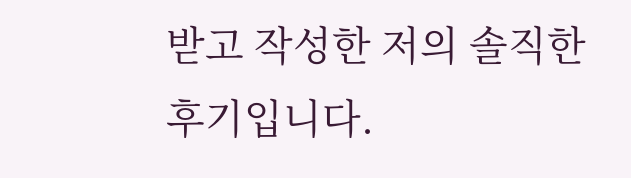받고 작성한 저의 솔직한 후기입니다.